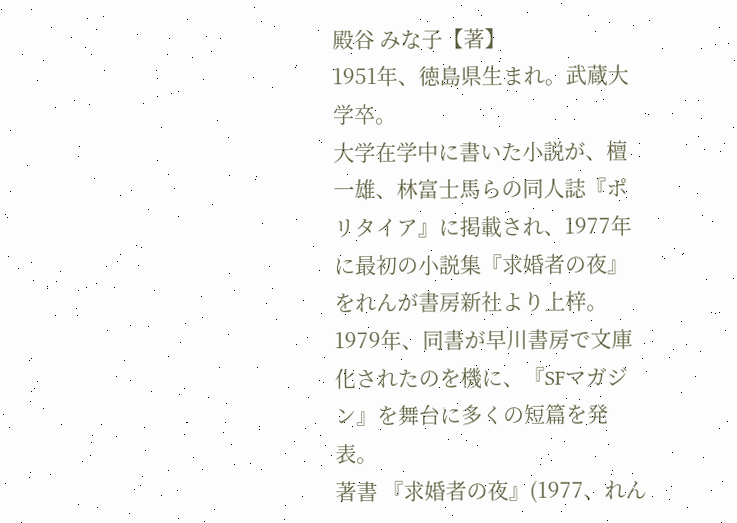殿谷 みな子【著】
1951年、徳島県生まれ。武蔵大学卒。
大学在学中に書いた小説が、檀一雄、林富士馬らの同人誌『ポリタイア』に掲載され、1977年に最初の小説集『求婚者の夜』をれんが書房新社より上梓。1979年、同書が早川書房で文庫化されたのを機に、『SFマガジン』を舞台に多くの短篇を発表。
著書 『求婚者の夜』(1977、れん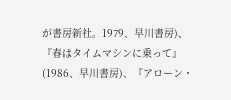が書房新社。1979、早川書房)、『春はタイムマシンに乗って』(1986、早川書房)、『アローン・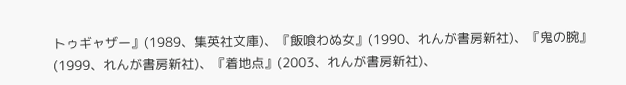トゥギャザー』(1989、集英社文庫)、『飯喰わぬ女』(1990、れんが書房新社)、『鬼の腕』(1999、れんが書房新社)、『着地点』(2003、れんが書房新社)、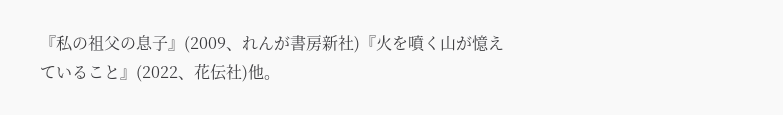『私の祖父の息子』(2009、れんが書房新社)『火を噴く山が憶えていること』(2022、花伝社)他。